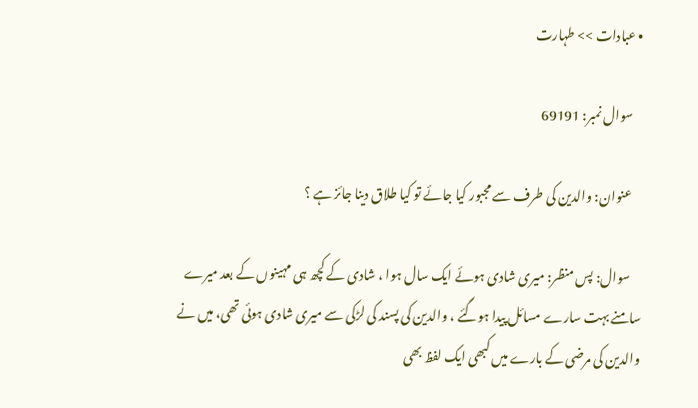• عبادات >> طہارت

    سوال نمبر: 69191

    عنوان: والدین کی طرف سے مجبور کیا جائے تو کیا طلاق دینا جائز ہے ؟

    سوال: پس منظر: میری شادی ہوئے ایک سال ہوا ، شادی کے کچھ ہی مہینوں کے بعد میرے سامنے بہت سارے مسائل پیدا ہوگئے ، والدین کی پسند کی لڑکی سے میری شادی ہوئی تھی، میں نے والدین کی مرضی کے بارے میں کبھی ایک لفظ بھی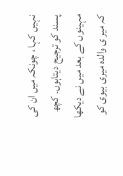نہیں کہا ، چونکہ میں ان کی پسند کو ترجیح دیتاہوں۔ کچھ مہینوں کے بعد میں نے دیکھا کہ میر ی والدہ میری بیوی کو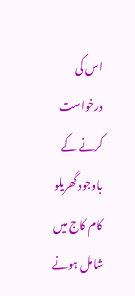اس کی درخواست کرنے کے باوجود گھریلو کام کاج میں شامل ہونے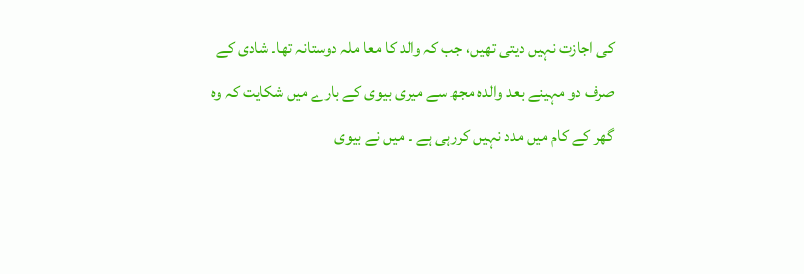کی اجازت نہیں دیتی تھیں، جب کہ والد کا معا ملہ دوستانہ تھا۔ شادی کے صرف دو مہینے بعد والدہ مجھ سے میری بیوی کے بارے میں شکایت کہ وہ گھر کے کام میں مدد نہیں کررہی ہے ۔ میں نے بیوی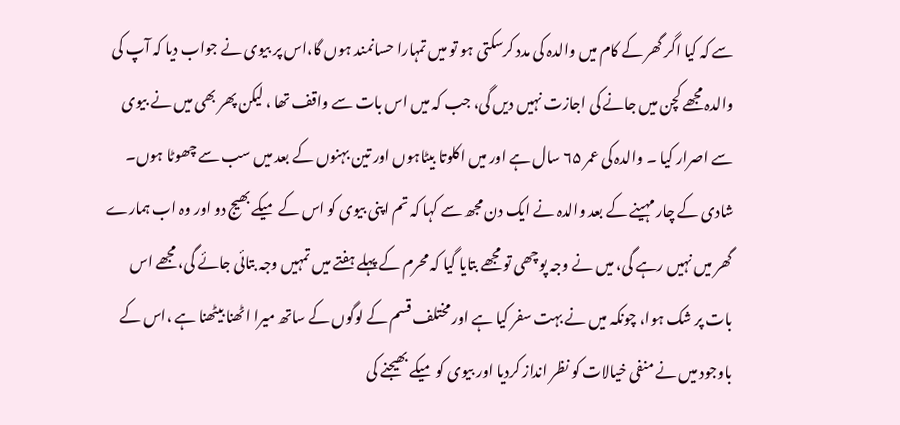سے کہ کیا اگر گھر کے کام میں والدہ کی مدد کرسکتی ہو تو میں تمہارا حسانمند ہوں گا،اس پر بیوی نے جواب دیا کہ آپ کی والدہ مجھے کچن میں جانے کی اجازت نہیں دیں گی، جب کہ میں اس بات سے واقف تھا ، لیکن پھر بھی میں نے بیوی سے اصرار کیا ۔ والدہ کی عمر ۶۵ سال ہے اور میں اکلوتا بیٹاہوں اور تین بہنوں کے بعد میں سب سے چھوٹا ہوں۔ شادی کے چار مہینے کے بعد والدہ نے ایک دن مجھ سے کہا کہ تم اپنی بیوی کو اس کے میکے بھیج دو اور وہ اب ہمارے گھر میں نہیں رہے گی، میں نے وجہ پوچھی تو مجھے بتایا گیا کہ محرم کے پہلے ہفتے میں تمہیں وجہ بتائی جائے گی، مجھے اس بات پر شک ہوا، چونکہ میں نے بہت سفر کیا ہے اور مختلف قسم کے لوگوں کے ساتھ میرا اٹھنا بیٹھنا ہے ،اس کے باوجود میں نے منفی خیالات کو نظر انداز کردیا اور بیوی کو میکے بھیجنے کی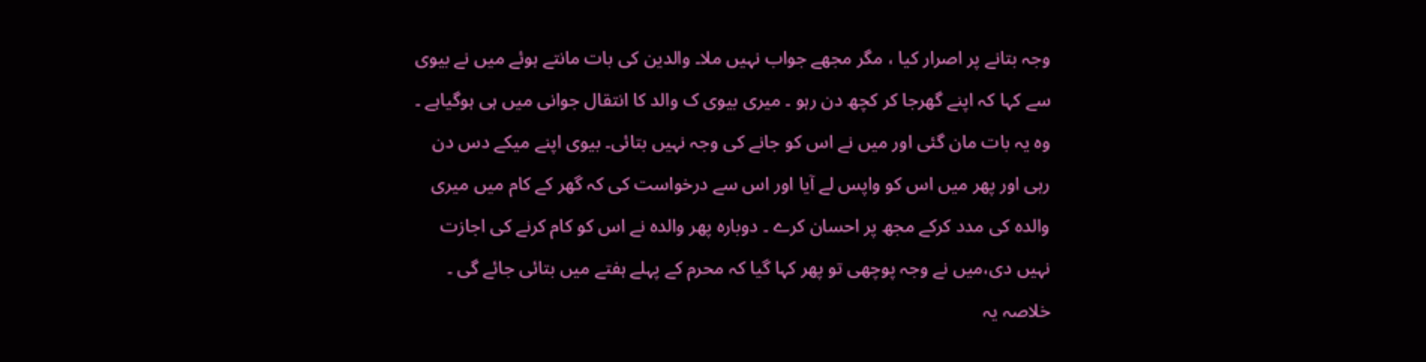وجہ بتانے پر اصرار کیا ، مگر مجھے جواب نہیں ملا۔ والدین کی بات مانتے ہوئے میں نے بیوی سے کہا کہ اپنے گھرجا کر کچھ دن رہو ۔ میری بیوی ک والد کا انتقال جوانی میں ہی ہوگیاہے ۔ وہ یہ بات مان گئی اور میں نے اس کو جانے کی وجہ نہیں بتائی۔ بیوی اپنے میکے دس دن رہی اور پھر میں اس کو واپس لے آیا اور اس سے درخواست کی کہ گھر کے کام میں میری والدہ کی مدد کرکے مجھ پر احسان کرے ۔ دوبارہ پھر والدہ نے اس کو کام کرنے کی اجازت نہیں دی،میں نے وجہ پوچھی تو پھر کہا گیا کہ محرم کے پہلے ہفتے میں بتائی جائے گی ۔ خلاصہ یہ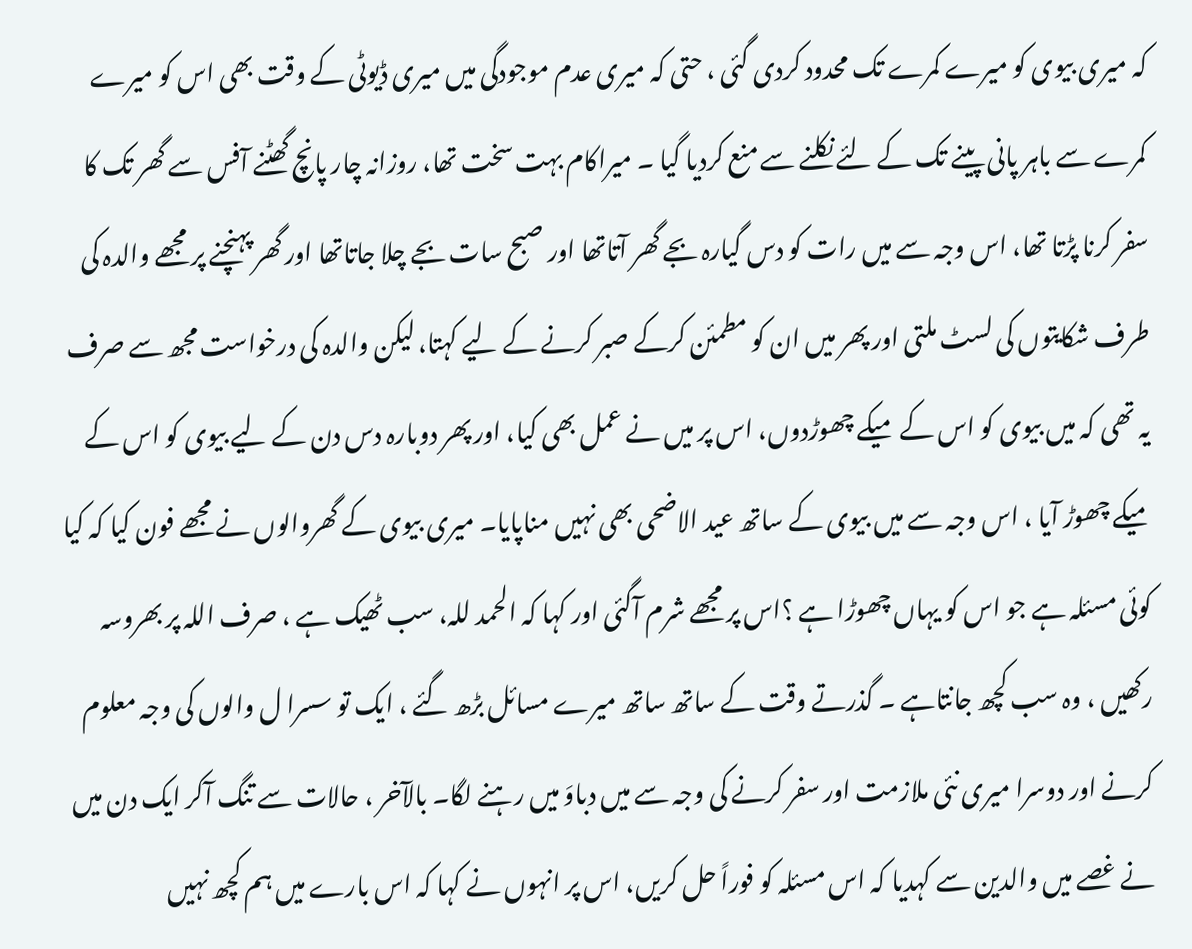کہ میری بیوی کو میرے کمرے تک محدود کردی گئی ، حتی کہ میری عدم موجودگی میں میری ڈیوٹی کے وقت بھی اس کو میرے کمرے سے باہر پانی پینے تک کے لئے نکلنے سے منع کردیا گیا ۔ میراکام بہت سخت تھا، روزانہ چار پانچ گھٹنے آفس سے گھر تک کا سفر کرنا پڑتا تھا، اس وجہ سے میں رات کو دس گیارہ بجے گھر آتاتھا اور صبح سات بجے چلا جاتاتھا اور گھر پہنچنے پر مجھے والدہ کی طرف شکایتوں کی لسٹ ملتی اور پھر میں ان کو مطمئن کرکے صبر کرنے کے لیے کہتا، لیکن والدہ کی درخواست مجھ سے صرف یہ تھی کہ میں بیوی کو اس کے میکے چھوڑدوں، اس پر میں نے عمل بھی کیا، اور پھر دوبارہ دس دن کے لیے بیوی کو اس کے میکے چھوڑ آیا ، اس وجہ سے میں بیوی کے ساتھ عید الاضحی بھی نہیں مناپایا۔ میری بیوی کے گھروالوں نے مجھے فون کیا کہ کیا کوئی مسئلہ ہے جو اس کو یہاں چھوڑا ہے ؟اس پر مجھے شرم آگئی اور کہا کہ الحمد للہ، سب ٹھیک ہے ، صرف اللہ پر بھروسہ رکھیں ، وہ سب کچھ جانتاہے ۔ گذرتے وقت کے ساتھ ساتھ میرے مسائل بڑھ گئے ، ایک تو سسرا ل والوں کی وجہ معلوم کرنے اور دوسرا میری نئی ملازمت اور سفر کرنے کی وجہ سے میں دباوَ میں رہنے لگا۔ بالآخر ، حالات سے تنگ آکر ایک دن میں نے غصے میں والدین سے کہدیا کہ اس مسئلہ کو فوراً حل کریں، اس پر انہوں نے کہا کہ اس بارے میں ہم کچھ نہیں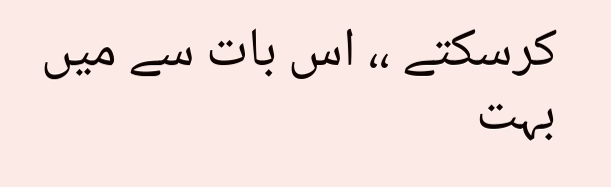کرسکتے ،، اس بات سے میں بہت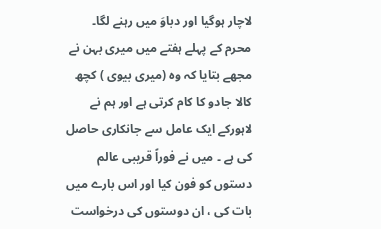لاچار ہوگیا اور دباوَ میں رہنے لگا۔ محرم کے پہلے ہفتے میں میری بہن نے مجھے بتایا کہ وہ (میری بیوی ) کچھ کالا جادو کا کام کرتی ہے اور ہم نے لاہورکے ایک عامل سے جانکاری حاصل کی ہے ۔ میں نے فوراً قریبی عالم دستوں کو فون کیا اور اس بارے میں بات کی ، ان دوستوں کی درخواست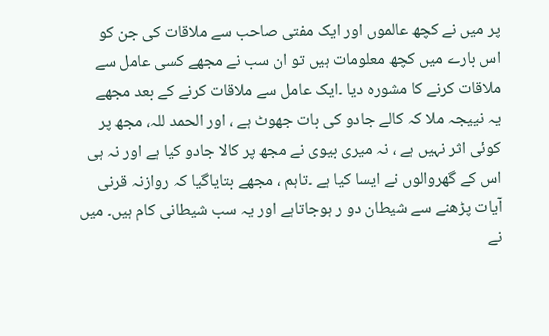پر میں نے کچھ عالموں اور ایک مفتی صاحب سے ملاقات کی جن کو اس بارے میں کچھ معلومات ہیں تو ان سب نے مجھے کسی عامل سے ملاقات کرنے کا مشورہ دیا ۔ایک عامل سے ملاقات کرنے کے بعد مجھے یہ نییجہ ملا کہ کالے جادو کی بات جھوٹ ہے ، اور الحمد للہ، مجھ پر کوئی اثر نہیں ہے ، نہ میری بیوی نے مجھ پر کالا جادو کیا ہے اور نہ ہی اس کے گھروالوں نے ایسا کیا ہے ۔تاہم ، مجھے بتایاگیا کہ روازنہ قرنی آیات پڑھنے سے شیطان دو ر ہوجاتاہے اور یہ سب شیطانی کام ہیں۔ میں نے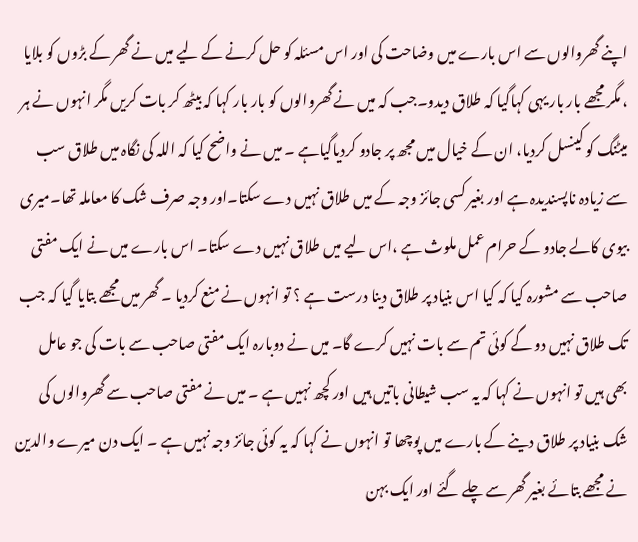اپنے گھروالوں سے اس بارے میں وضاحت کی اور اس مسئلہ کو حل کرنے کے لیے میں نے گھر کے بڑوں کو بلایا ، مگر مجھے بار بار یہی کہاگیا کہ طلاق دیدو۔جب کہ میں نے گھروالوں کو بار بار کہا کہ بیٹھ کر بات کریں مگر انہوں نے ہر میٹنگ کو کینسل کردیا، ان کے خیال میں مجھ پر جادو کردیاگیاہے ۔ میں نے واضح کیا کہ اللہ کی نگاہ میں طلاق سب سے زیادہ ناپسندیدہ ہے اور بغیر کسی جائز وجہ کے میں طلاق نہیں دے سکتا۔اور وجہ صرف شک کا معاملہ تھا۔میری بیوی کالے جادو کے حرام عمل ملوث ہے ،اس لیے میں طلاق نہیں دے سکتا۔ اس بارے میں نے ایک مفتی صاحب سے مشورہ کیا کہ کیا اس بنیاد پر طلاق دینا درست ہے ؟ تو انہوں نے منع کردیا ۔ گھر میں مجھے بتایا گیا کہ جب تک طلاق نہیں دو گے کوئی تم سے بات نہیں کرے گا۔ میں نے دوبارہ ایک مفتی صاحب سے بات کی جو عامل بھی ہیں تو انہوں نے کہا کہ یہ سب شیطانی باتیں ہیں اور کچھ نہیں ہے ۔ میں نے مفتی صاحب سے گھروالوں کی شک بنیاد پر طلاق دینے کے بارے میں پوچھا تو انہوں نے کہا کہ یہ کوئی جائز وجہ نہیں ہے ۔ ایک دن میرے والدین نے مجھے بتائے بغیر گھر سے چلے گئے اور ایک بہن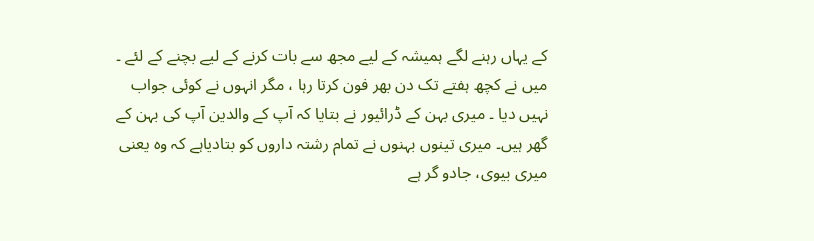کے یہاں رہنے لگے ہمیشہ کے لیے مجھ سے بات کرنے کے لیے بچنے کے لئے ۔ میں نے کچھ ہفتے تک دن بھر فون کرتا رہا ، مگر انہوں نے کوئی جواب نہیں دیا ۔ میری بہن کے ڈرائیور نے بتایا کہ آپ کے والدین آپ کی بہن کے گھر ہیں۔ میری تینوں بہنوں نے تمام رشتہ داروں کو بتادیاہے کہ وہ یعنی میری بیوی، جادو گر ہے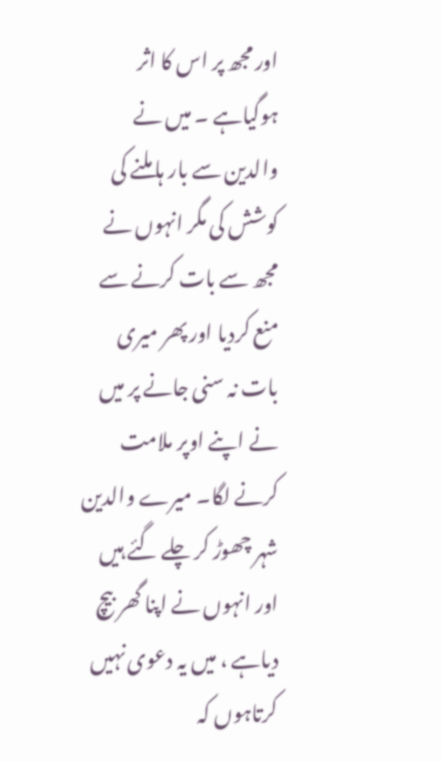اور مجھ پر اس کا اثر ہوگیاہے ۔ میں نے والدین سے بار ہا ملنے کی کوشش کی مگر انہوں نے مجھ سے بات کرنے سے منع کردیا اور پھر میری بات نہ سنی جانے پر میں نے اپنے اوپر ملامت کرنے لگا۔ میرے والدین شہر چھوڑ کر چلے گئے ہیں اور انہوں نے اپنا گھر بیچ دیاہے ، میں یہ دعوی نہیں کرتاہوں کہ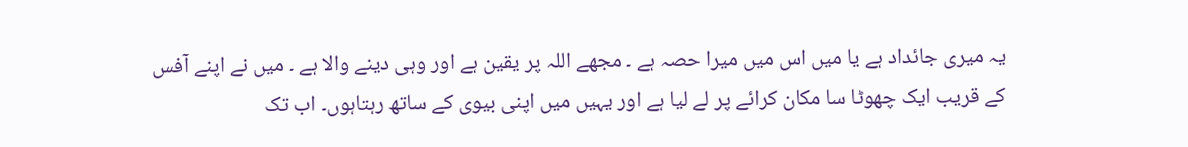یہ میری جائداد ہے یا میں اس میں میرا حصہ ہے ۔ مجھے اللہ پر یقین ہے اور وہی دینے والا ہے ۔ میں نے اپنے آفس کے قریب ایک چھوٹا سا مکان کرائے پر لے لیا ہے اور یہیں میں اپنی بیوی کے ساتھ رہتاہوں۔ اب تک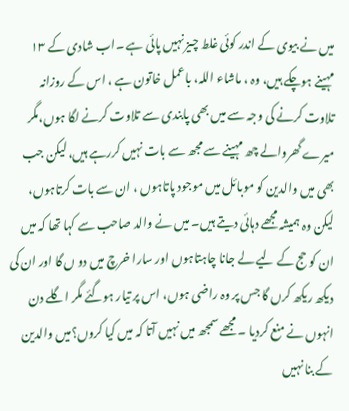میں نے بیوی کے اندر کوئی غلط چیز نہیں پائی ہے ۔اب شادی کے ۱۳ مہینے ہوچکے ہیں، وہ ، ماشاء اللہ، باعمل خاتون ہے ، اس کے روزانہ تلاوت کرنے کی وجہ سے میں بھی پابندی سے تلاوت کرنے لگا ہوں،مگر میرے گھروالے چھ مہینے سے مجھ سے بات نہیں کررہے ہیں، لیکن جب بھی میں والدین کو موبائل میں موجود پاتاہوں ، ان سے بات کرتاہوں، لیکن وہ ہمیشہ مجھے دہائی دیتے ہیں۔ میں نے والد صاحب سے کہا تھا کہ میں ان کو حج کے لیے لے جانا چاہتاہوں اور سارا خرچ میں دو ں گا اور ان کی دیکھ ریکھ کرں گا جس پر وہ راضی ہوں، اس پر تیار ہوگئے مگر اگلے دن انہوں نے منع کردیا ۔ مجھے سمجھ میں نہیں آتا کہ میں کیا کروں؟میں والدین کے بنا نہیں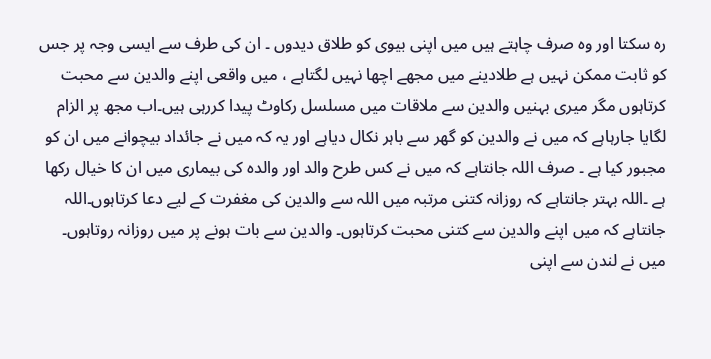رہ سکتا اور وہ صرف چاہتے ہیں میں اپنی بیوی کو طلاق دیدوں ۔ ان کی طرف سے ایسی وجہ پر جس کو ثابت ممکن نہیں ہے طلادینے میں مجھے اچھا نہیں لگتاہے ، میں واقعی اپنے والدین سے محبت کرتاہوں مگر میری بہنیں والدین سے ملاقات میں مسلسل رکاوٹ پیدا کررہی ہیں۔اب مجھ پر الزام لگایا جارہاہے کہ میں نے والدین کو گھر سے باہر نکال دیاہے اور یہ کہ میں نے جائداد بیچوانے میں ان کو مجبور کیا ہے ۔ صرف اللہ جانتاہے کہ میں نے کس طرح والد اور والدہ کی بیماری میں ان کا خیال رکھا ہے ۔اللہ بہتر جانتاہے کہ روزانہ کتنی مرتبہ میں اللہ سے والدین کی مغفرت کے لیے دعا کرتاہوں۔اللہ جانتاہے کہ میں اپنے والدین سے کتنی محبت کرتاہوں۔ والدین سے بات ہونے پر میں روزانہ روتاہوں۔ میں نے لندن سے اپنی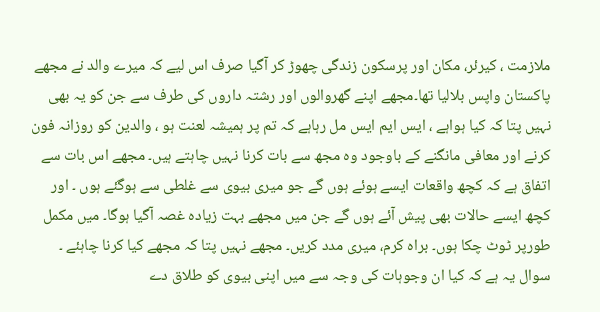ملازمت ، کیرئر، مکان اور پرسکون زندگی چھوڑ کر آگیا صرف اس لیے کہ میرے والد نے مجھے پاکستان واپس بلالیا تھا۔مجھے اپنے گھروالوں اور رشتہ داروں کی طرف سے جن کو یہ بھی نہیں پتا کہ کیا ہواہے ، ایس ایم ایس مل رہاہے کہ تم پر ہمیشہ لعنت ہو ، والدین کو روزانہ فون کرنے اور معافی مانگنے کے باوجود وہ مجھ سے بات کرنا نہیں چاہتے ہیں۔ مجھے اس بات سے اتفاق ہے کہ کچھ واقعات ایسے ہوئے ہوں گے جو میری بیوی سے غلطی سے ہوگئے ہوں ۔ اور کچھ ایسے حالات بھی پیش آئے ہوں گے جن میں مجھے بہت زیادہ غصہ آگیا ہوگا۔ میں مکمل طورپر ٹوٹ چکا ہوں۔ براہ کرم، میری مدد کریں۔ مجھے نہیں پتا کہ مجھے کیا کرنا چاہئے ۔ سوال یہ ہے کہ کیا ان وجوہات کی وجہ سے میں اپنی بیوی کو طلاق دے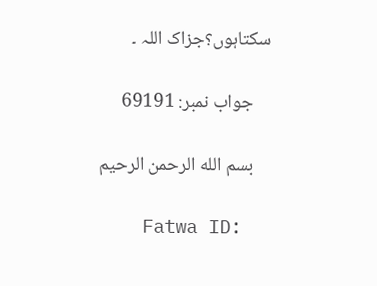سکتاہوں؟جزاک اللہ ۔

    جواب نمبر: 69191

    بسم الله الرحمن الرحيم

    Fatwa ID: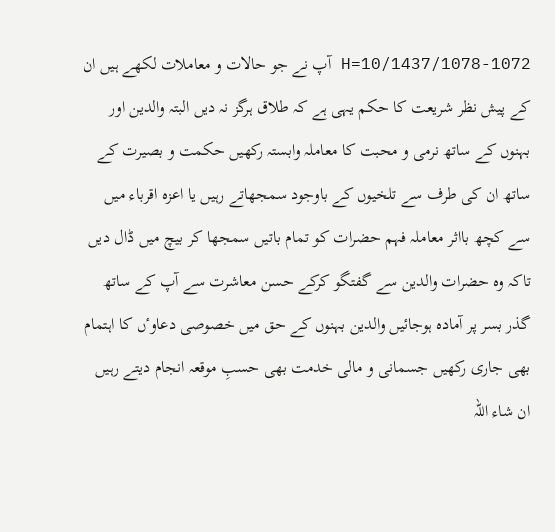1078-1072/H=10/1437 آپ نے جو حالات و معاملات لکھے ہیں ان کے پیش نظر شریعت کا حکم یہی ہے کہ طلاق ہرگز نہ دیں البتہ والدین اور بہنوں کے ساتھ نرمی و محبت کا معاملہ وابستہ رکھیں حکمت و بصیرت کے ساتھ ان کی طرف سے تلخیوں کے باوجود سمجھاتے رہیں یا اعزہ اقرباء میں سے کچھ بااثر معاملہ فہم حضرات کو تمام باتیں سمجھا کر بیچ میں ڈال دیں تاکہ وہ حضرات والدین سے گفتگو کرکے حسن معاشرت سے آپ کے ساتھ گذر بسر پر آمادہ ہوجائیں والدین بہنوں کے حق میں خصوصی دعاوٴں کا اہتمام بھی جاری رکھیں جسمانی و مالی خدمت بھی حسبِ موقعہ انجام دیتے رہیں ان شاء اللہ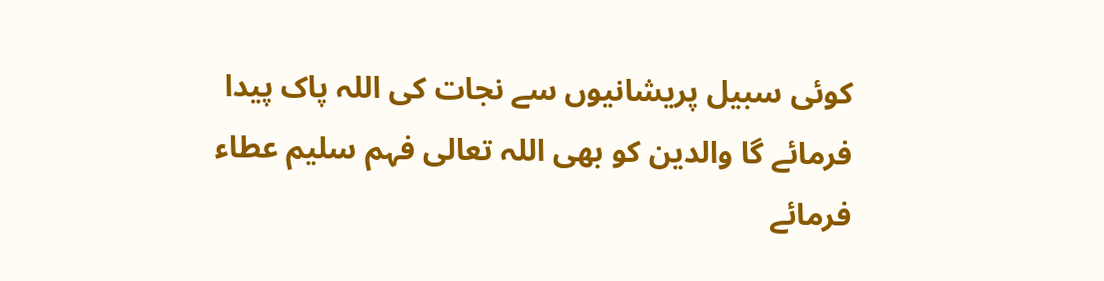کوئی سبیل پریشانیوں سے نجات کی اللہ پاک پیدا فرمائے گا والدین کو بھی اللہ تعالی فہم سلیم عطاء فرمائے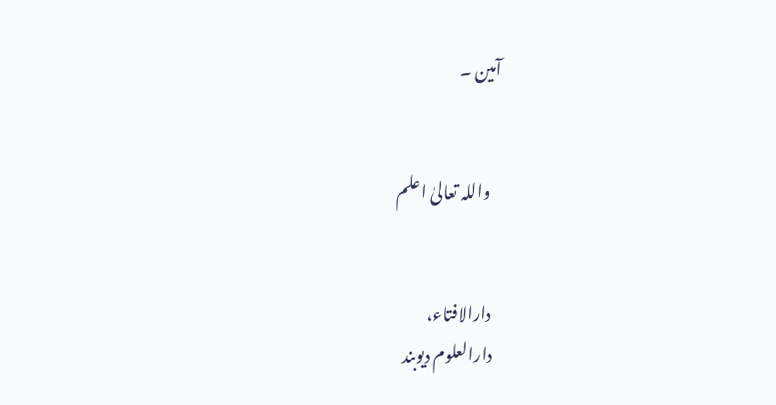آمین ۔


    واللہ تعالیٰ اعلم


    دارالافتاء،
    دارالعلوم دیوبند